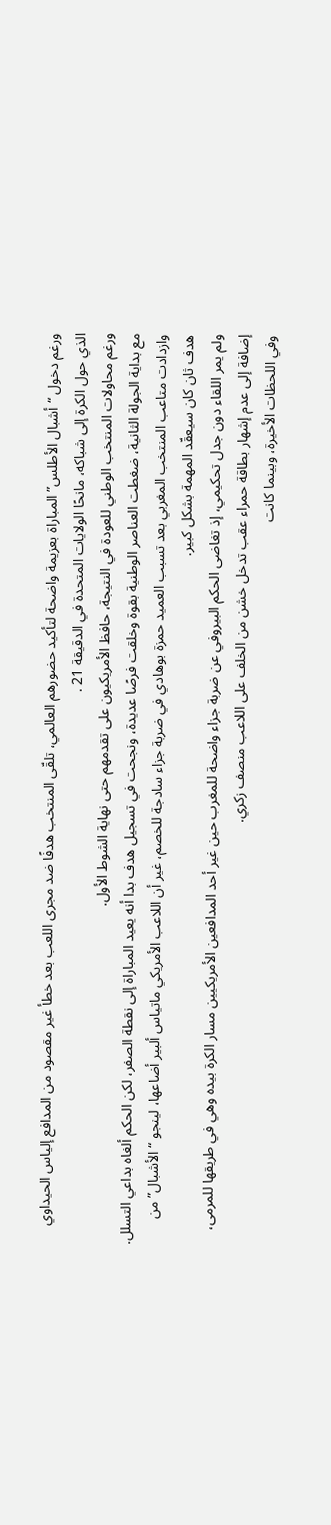ورغم دخول “أشبال الأطلس” المباراة بعزيمة واضحة لتأكيد حضورهم العالمي، تلقّى المنتخب هدفًا ضد مجرى اللعب بعد خطأ غير مقصود من المدافع إلياس الحيداوي الذي حول الكرة إلى شباكه، مانحًا الولايات المتحدة في الدقيقة 21 .
ورغم محاولات المنتخب الوطني للعودة في النتيجة، حافظ الأمريكيون على تقدمهم حتى نهاية الشوط الأول.
مع بداية الجولة الثانية، ضغطت العناصر الوطنية بقوة وخلقت فرصًا عديدة، ونجحت في تسجيل هدف بدا أنه يعيد المباراة إلى نقطة الصفر، لكن الحكم ألغاه بداعي التسلل.
وازدادت متاعب المنتخب المغربي بعد تسبب العميد حمزة بوهادي في ضربة جزاء سادجة للخصم، غير أن اللاعب الأمريكي ماتياس ألبير أضاعها، لينجو “الأشبال” من هدف ثان كان سيعقّد المهمة بشكل كبير.
ولم يمر اللقاء دون جدل تحكيمي، إذ تغاضى الحكم البيروفي عن ضربة جزاء واضحة للمغرب حين غير أحد المدافعين الأمريكيين مسار الكرة بيده وهي في طريقها للمرمى، إضافة إلى عدم إشهار بطاقة حمراء عقب تدخل خشن من الخلف على اللاعب منصف زكري.
وفي اللحظات الأخيرة، وبينما كانت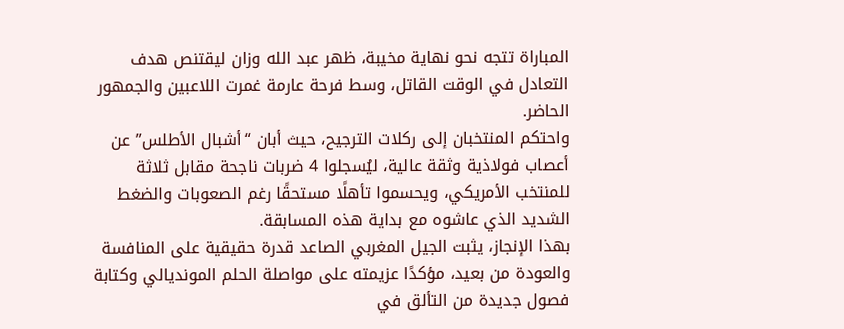المباراة تتجه نحو نهاية مخيبة، ظهر عبد الله وزان ليقتنص هدف التعادل في الوقت القاتل، وسط فرحة عارمة غمرت اللاعبين والجمهور الحاضر.
واحتكم المنتخبان إلى ركلات الترجيح، حيث أبان “أشبال الأطلس” عن أعصاب فولاذية وثقة عالية، ليُسجلوا 4 ضربات ناجحة مقابل ثلاثة للمنتخب الأمريكي، ويحسموا تأهلًا مستحقًا رغم الصعوبات والضغط الشديد الذي عاشوه مع بداية هذه المسابقة.
بهذا الإنجاز، يثبت الجيل المغربي الصاعد قدرة حقيقية على المنافسة والعودة من بعيد، مؤكدًا عزيمته على مواصلة الحلم المونديالي وكتابة فصول جديدة من التألق في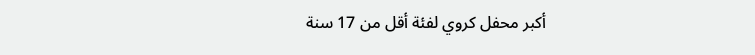أكبر محفل كروي لفئة أقل من 17 سنة